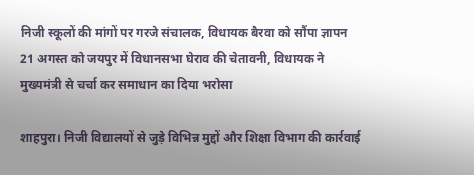निजी स्कूलों की मांगों पर गरजे संचालक, विधायक बैरवा को सौंपा ज्ञापन
21 अगस्त को जयपुर में विधानसभा घेराव की चेतावनी, विधायक ने मुख्यमंत्री से चर्चा कर समाधान का दिया भरोसा

शाहपुरा। निजी विद्यालयों से जुड़े विभिन्न मुद्दों और शिक्षा विभाग की कार्रवाई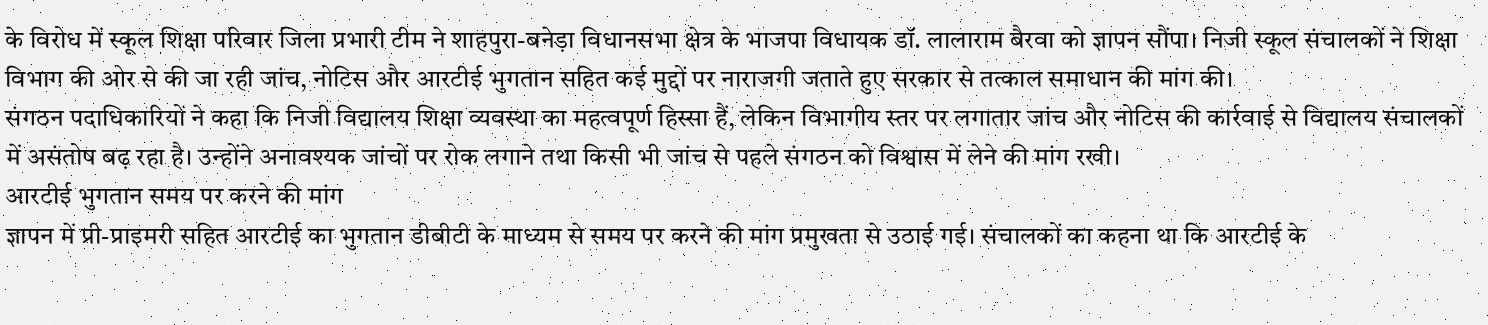के विरोध में स्कूल शिक्षा परिवार जिला प्रभारी टीम ने शाहपुरा-बनेड़ा विधानसभा क्षेत्र के भाजपा विधायक डॉ. लालाराम बैरवा को ज्ञापन सौंपा। निजी स्कूल संचालकों ने शिक्षा विभाग की ओर से की जा रही जांच, नोटिस और आरटीई भुगतान सहित कई मुद्दों पर नाराजगी जताते हुए सरकार से तत्काल समाधान की मांग की।
संगठन पदाधिकारियों ने कहा कि निजी विद्यालय शिक्षा व्यवस्था का महत्वपूर्ण हिस्सा हैं, लेकिन विभागीय स्तर पर लगातार जांच और नोटिस की कार्रवाई से विद्यालय संचालकों में असंतोष बढ़ रहा है। उन्होंने अनावश्यक जांचों पर रोक लगाने तथा किसी भी जांच से पहले संगठन को विश्वास में लेने की मांग रखी।
आरटीई भुगतान समय पर करने की मांग
ज्ञापन में प्री-प्राइमरी सहित आरटीई का भुगतान डीबीटी के माध्यम से समय पर करने की मांग प्रमुखता से उठाई गई। संचालकों का कहना था कि आरटीई के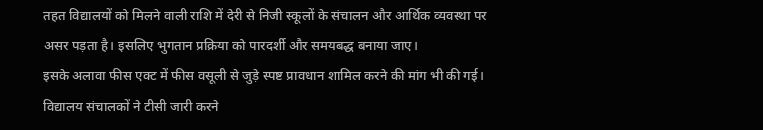तहत विद्यालयों को मिलने वाली राशि में देरी से निजी स्कूलों के संचालन और आर्थिक व्यवस्था पर असर पड़ता है। इसलिए भुगतान प्रक्रिया को पारदर्शी और समयबद्ध बनाया जाए।
इसके अलावा फीस एक्ट में फीस वसूली से जुड़े स्पष्ट प्रावधान शामिल करने की मांग भी की गई। विद्यालय संचालकों ने टीसी जारी करने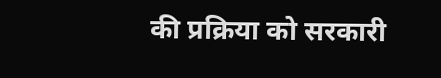की प्रक्रिया को सरकारी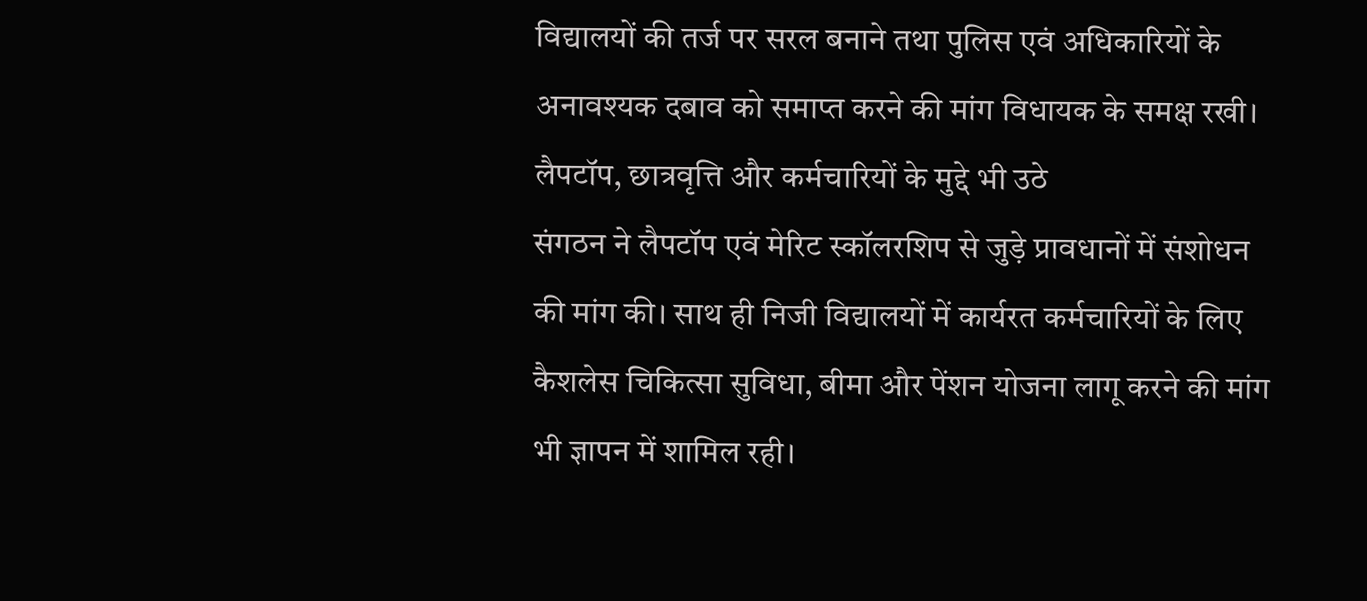विद्यालयों की तर्ज पर सरल बनाने तथा पुलिस एवं अधिकारियों के अनावश्यक दबाव को समाप्त करने की मांग विधायक के समक्ष रखी।
लैपटॉप, छात्रवृत्ति और कर्मचारियों के मुद्दे भी उठे
संगठन ने लैपटॉप एवं मेरिट स्कॉलरशिप से जुड़े प्रावधानों में संशोधन की मांग की। साथ ही निजी विद्यालयों में कार्यरत कर्मचारियों के लिए कैशलेस चिकित्सा सुविधा, बीमा और पेंशन योजना लागू करने की मांग भी ज्ञापन में शामिल रही।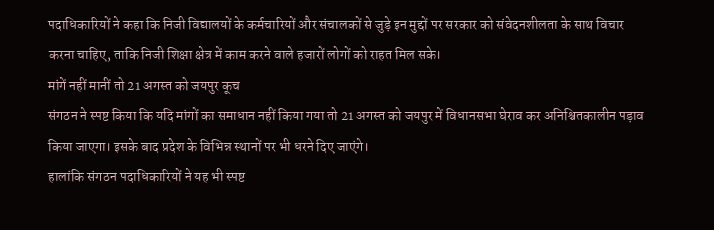पदाधिकारियों ने कहा कि निजी विद्यालयों के कर्मचारियों और संचालकों से जुड़े इन मुद्दों पर सरकार को संवेदनशीलता के साथ विचार करना चाहिए, ताकि निजी शिक्षा क्षेत्र में काम करने वाले हजारों लोगों को राहत मिल सके।
मांगें नहीं मानीं तो 21 अगस्त को जयपुर कूच
संगठन ने स्पष्ट किया कि यदि मांगों का समाधान नहीं किया गया तो 21 अगस्त को जयपुर में विधानसभा घेराव कर अनिश्चितकालीन पड़ाव किया जाएगा। इसके बाद प्रदेश के विभिन्न स्थानों पर भी धरने दिए जाएंगे।
हालांकि संगठन पदाधिकारियों ने यह भी स्पष्ट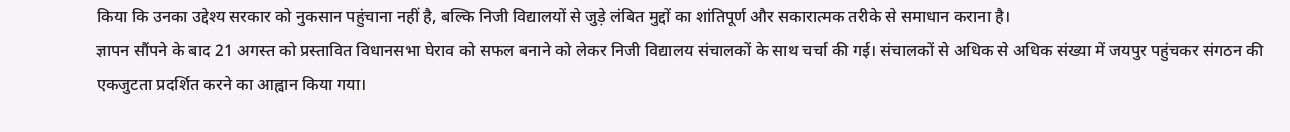किया कि उनका उद्देश्य सरकार को नुकसान पहुंचाना नहीं है, बल्कि निजी विद्यालयों से जुड़े लंबित मुद्दों का शांतिपूर्ण और सकारात्मक तरीके से समाधान कराना है।
ज्ञापन सौंपने के बाद 21 अगस्त को प्रस्तावित विधानसभा घेराव को सफल बनाने को लेकर निजी विद्यालय संचालकों के साथ चर्चा की गई। संचालकों से अधिक से अधिक संख्या में जयपुर पहुंचकर संगठन की एकजुटता प्रदर्शित करने का आह्वान किया गया।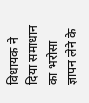विधायक ने दिया समाधान का भरोसा
ज्ञापन लेने के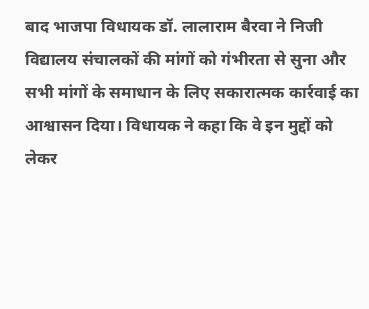बाद भाजपा विधायक डॉ. लालाराम बैरवा ने निजी विद्यालय संचालकों की मांगों को गंभीरता से सुना और सभी मांगों के समाधान के लिए सकारात्मक कार्रवाई का आश्वासन दिया। विधायक ने कहा कि वे इन मुद्दों को लेकर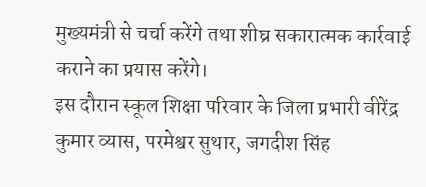मुख्यमंत्री से चर्चा करेंगे तथा शीघ्र सकारात्मक कार्रवाई कराने का प्रयास करेंगे।
इस दौरान स्कूल शिक्षा परिवार के जिला प्रभारी वीरेंद्र कुमार व्यास, परमेश्वर सुथार, जगदीश सिंह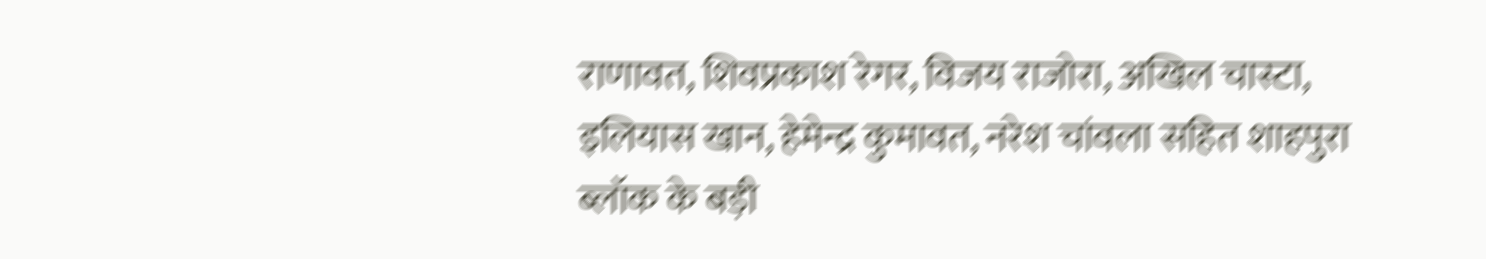राणावत, शिवप्रकाश रेगर, विजय राजोरा, अखिल चास्टा, इलियास खान, हेमेन्द्र कुमावत, नरेश चांवला सहित शाहपुरा ब्लॉक के बड़ी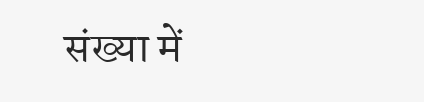संख्या में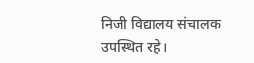निजी विद्यालय संचालक उपस्थित रहे।